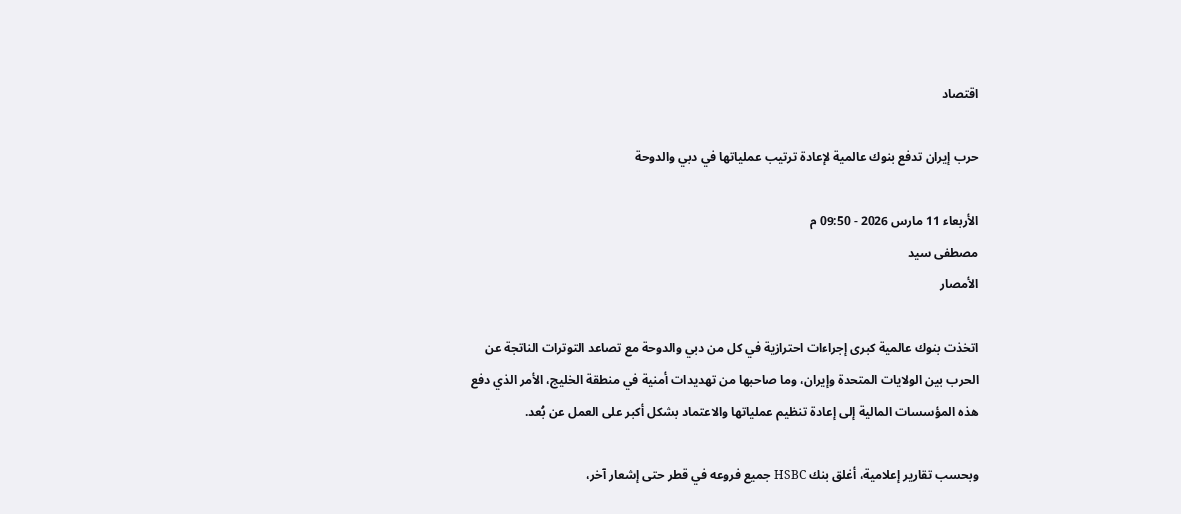اقتصاد

حرب إيران تدفع بنوك عالمية لإعادة ترتيب عملياتها في دبي والدوحة

الأربعاء 11 مارس 2026 - 09:50 م
مصطفى سيد
الأمصار

اتخذت بنوك عالمية كبرى إجراءات احترازية في كل من دبي والدوحة مع تصاعد التوترات الناتجة عن الحرب بين الولايات المتحدة وإيران، وما صاحبها من تهديدات أمنية في منطقة الخليج، الأمر الذي دفع هذه المؤسسات المالية إلى إعادة تنظيم عملياتها والاعتماد بشكل أكبر على العمل عن بُعد.

وبحسب تقارير إعلامية، أغلق بنك HSBC جميع فروعه في قطر حتى إشعار آخر،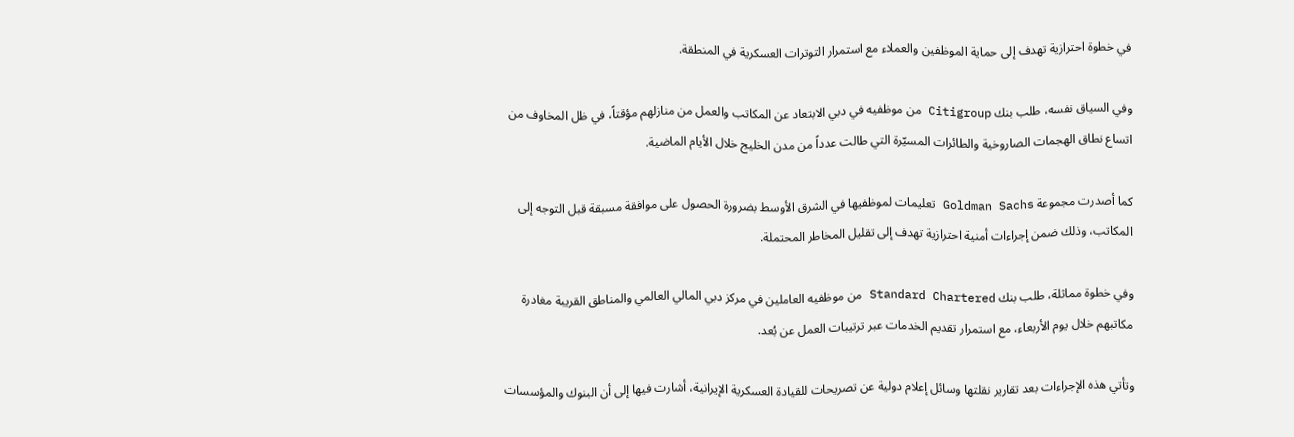في خطوة احترازية تهدف إلى حماية الموظفين والعملاء مع استمرار التوترات العسكرية في المنطقة.

وفي السياق نفسه، طلب بنك Citigroup من موظفيه في دبي الابتعاد عن المكاتب والعمل من منازلهم مؤقتاً، في ظل المخاوف من اتساع نطاق الهجمات الصاروخية والطائرات المسيّرة التي طالت عدداً من مدن الخليج خلال الأيام الماضية.

كما أصدرت مجموعة Goldman Sachs تعليمات لموظفيها في الشرق الأوسط بضرورة الحصول على موافقة مسبقة قبل التوجه إلى المكاتب، وذلك ضمن إجراءات أمنية احترازية تهدف إلى تقليل المخاطر المحتملة.

وفي خطوة مماثلة، طلب بنك Standard Chartered من موظفيه العاملين في مركز دبي المالي العالمي والمناطق القريبة مغادرة مكاتبهم خلال يوم الأربعاء، مع استمرار تقديم الخدمات عبر ترتيبات العمل عن بُعد.

وتأتي هذه الإجراءات بعد تقارير نقلتها وسائل إعلام دولية عن تصريحات للقيادة العسكرية الإيرانية، أشارت فيها إلى أن البنوك والمؤسسات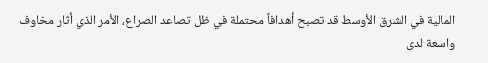المالية في الشرق الأوسط قد تصبح أهدافاً محتملة في ظل تصاعد الصراع، الأمر الذي أثار مخاوف واسعة لدى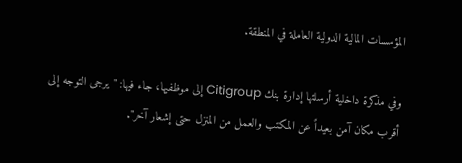المؤسسات المالية الدولية العاملة في المنطقة.

وفي مذكرة داخلية أرسلتها إدارة بنك Citigroup إلى موظفيها، جاء فيها: "يرجى التوجه إلى أقرب مكان آمن بعيداً عن المكتب والعمل من المنزل حتى إشعار آخر".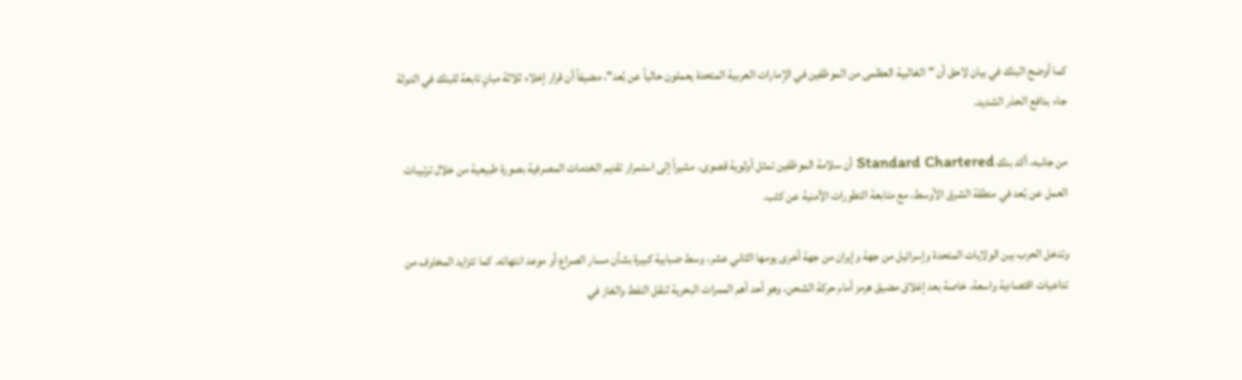كما أوضح البنك في بيان لاحق أن "الغالبية العظمى من الموظفين في الإمارات العربية المتحدة يعملون حالياً عن بُعد"، مضيفاً أن قرار إخلاء ثلاثة مبانٍ تابعة للبنك في الدولة جاء بدافع الحذر الشديد.

من جانبه، أكد بنك Standard Chartered أن سلامة الموظفين تمثل أولوية قصوى، مشيراً إلى استمرار تقديم الخدمات المصرفية بصورة طبيعية من خلال ترتيبات العمل عن بُعد في منطقة الشرق الأوسط، مع متابعة التطورات الأمنية عن كثب.

وتدخل الحرب بين الولايات المتحدة وإسرائيل من جهة وإيران من جهة أخرى يومها الثاني عشر، وسط ضبابية كبيرة بشأن مسار الصراع أو موعد انتهائه. كما تتزايد المخاوف من تداعيات اقتصادية واسعة، خاصة بعد إغلاق مضيق هرمز أمام حركة الشحن، وهو أحد أهم الممرات البحرية لنقل النفط والغاز في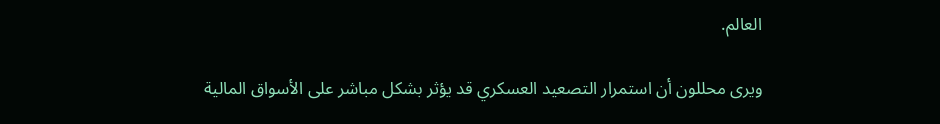العالم.

ويرى محللون أن استمرار التصعيد العسكري قد يؤثر بشكل مباشر على الأسواق المالية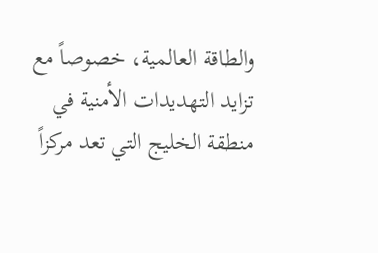والطاقة العالمية، خصوصاً مع تزايد التهديدات الأمنية في منطقة الخليج التي تعد مركزاً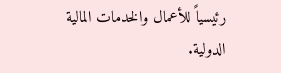رئيسياً للأعمال والخدمات المالية الدولية.